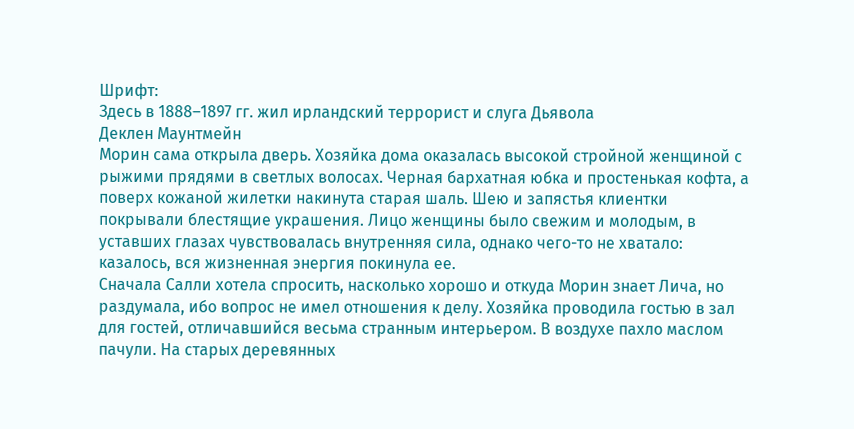Шрифт:
Здесь в 1888–1897 гг. жил ирландский террорист и слуга Дьявола
Деклен Маунтмейн
Морин сама открыла дверь. Хозяйка дома оказалась высокой стройной женщиной с рыжими прядями в светлых волосах. Черная бархатная юбка и простенькая кофта, а поверх кожаной жилетки накинута старая шаль. Шею и запястья клиентки покрывали блестящие украшения. Лицо женщины было свежим и молодым, в уставших глазах чувствовалась внутренняя сила, однако чего-то не хватало: казалось, вся жизненная энергия покинула ее.
Сначала Салли хотела спросить, насколько хорошо и откуда Морин знает Лича, но раздумала, ибо вопрос не имел отношения к делу. Хозяйка проводила гостью в зал для гостей, отличавшийся весьма странным интерьером. В воздухе пахло маслом пачули. На старых деревянных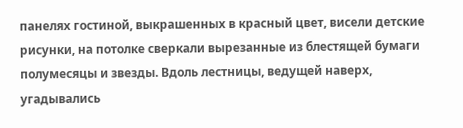панелях гостиной, выкрашенных в красный цвет, висели детские рисунки, на потолке сверкали вырезанные из блестящей бумаги полумесяцы и звезды. Вдоль лестницы, ведущей наверх, угадывались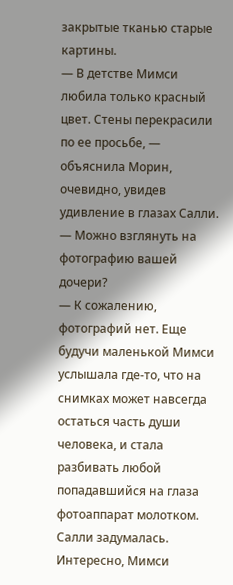закрытые тканью старые картины.
— В детстве Мимси любила только красный цвет. Стены перекрасили по ее просьбе, — объяснила Морин, очевидно, увидев удивление в глазах Салли.
— Можно взглянуть на фотографию вашей дочери?
— К сожалению, фотографий нет. Еще будучи маленькой Мимси услышала где-то, что на снимках может навсегда остаться часть души человека, и стала разбивать любой попадавшийся на глаза фотоаппарат молотком.
Салли задумалась. Интересно, Мимси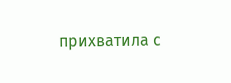прихватила с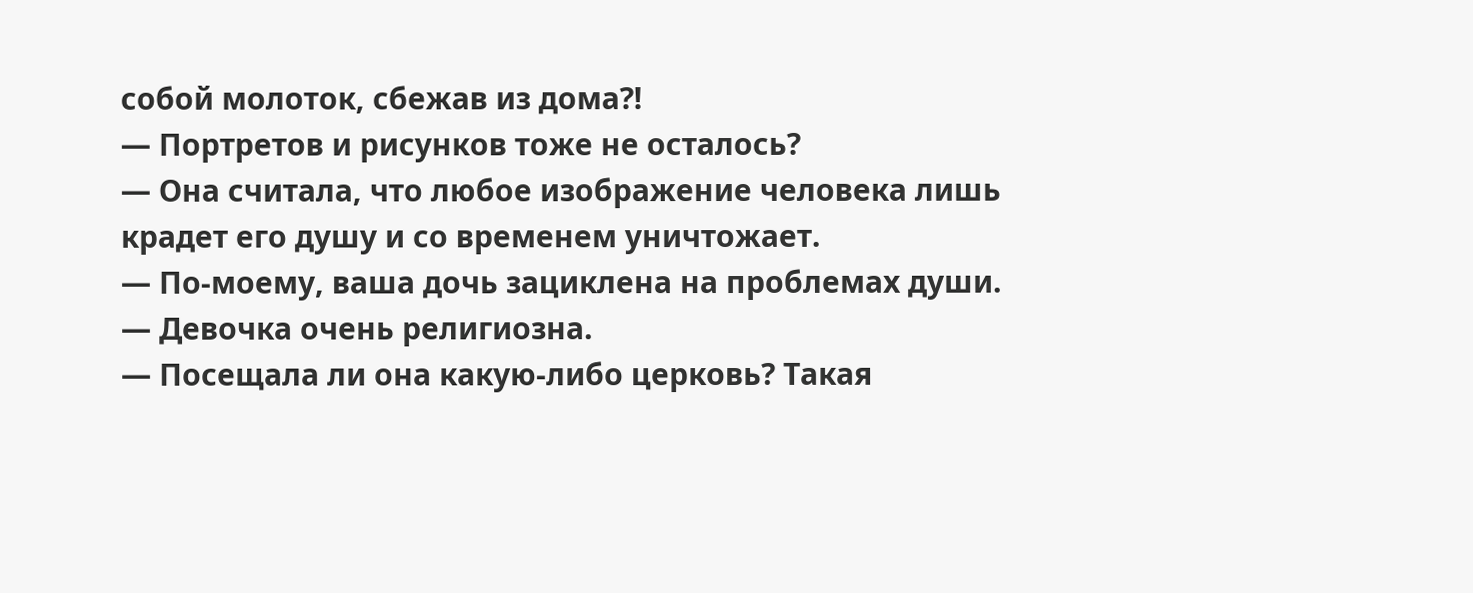собой молоток, сбежав из дома?!
— Портретов и рисунков тоже не осталось?
— Она считала, что любое изображение человека лишь крадет его душу и со временем уничтожает.
— По-моему, ваша дочь зациклена на проблемах души.
— Девочка очень религиозна.
— Посещала ли она какую-либо церковь? Такая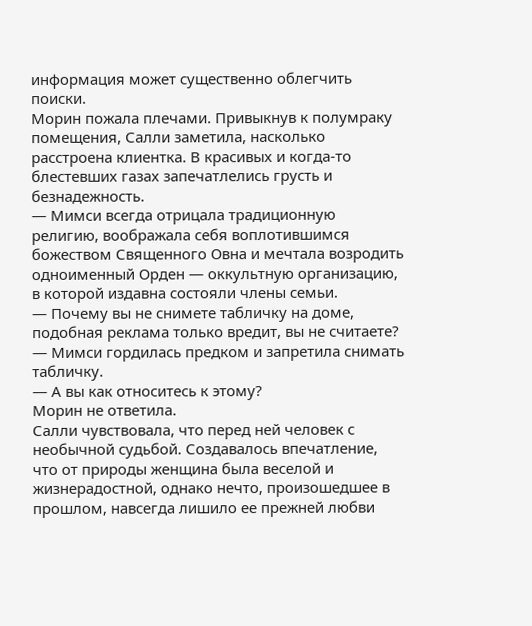информация может существенно облегчить поиски.
Морин пожала плечами. Привыкнув к полумраку помещения, Салли заметила, насколько расстроена клиентка. В красивых и когда-то блестевших газах запечатлелись грусть и безнадежность.
— Мимси всегда отрицала традиционную религию, воображала себя воплотившимся божеством Священного Овна и мечтала возродить одноименный Орден — оккультную организацию, в которой издавна состояли члены семьи.
— Почему вы не снимете табличку на доме, подобная реклама только вредит, вы не считаете?
— Мимси гордилась предком и запретила снимать табличку.
— А вы как относитесь к этому?
Морин не ответила.
Салли чувствовала, что перед ней человек с необычной судьбой. Создавалось впечатление, что от природы женщина была веселой и жизнерадостной, однако нечто, произошедшее в прошлом, навсегда лишило ее прежней любви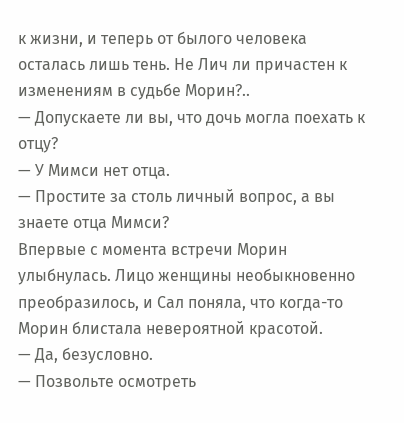к жизни, и теперь от былого человека осталась лишь тень. Не Лич ли причастен к изменениям в судьбе Морин?..
— Допускаете ли вы, что дочь могла поехать к отцу?
— У Мимси нет отца.
— Простите за столь личный вопрос, а вы знаете отца Мимси?
Впервые с момента встречи Морин улыбнулась. Лицо женщины необыкновенно преобразилось, и Сал поняла, что когда-то Морин блистала невероятной красотой.
— Да, безусловно.
— Позвольте осмотреть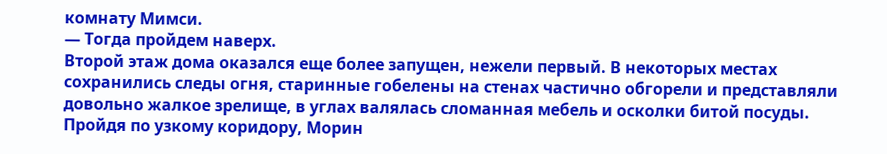комнату Мимси.
— Тогда пройдем наверх.
Второй этаж дома оказался еще более запущен, нежели первый. В некоторых местах сохранились следы огня, старинные гобелены на стенах частично обгорели и представляли довольно жалкое зрелище, в углах валялась сломанная мебель и осколки битой посуды. Пройдя по узкому коридору, Морин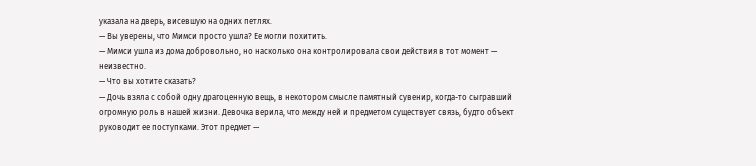указала на дверь, висевшую на одних петлях.
— Вы уверены, что Мимси просто ушла? Ее могли похитить.
— Мимси ушла из дома добровольно, но насколько она контролировала свои действия в тот момент — неизвестно.
— Что вы хотите сказать?
— Дочь взяла с собой одну драгоценную вещь, в некотором смысле памятный сувенир, когда-то сыгравший огромную роль в нашей жизни. Девочка верила, что между ней и предметом существует связь, будто объект руководит ее поступками. Этот предмет —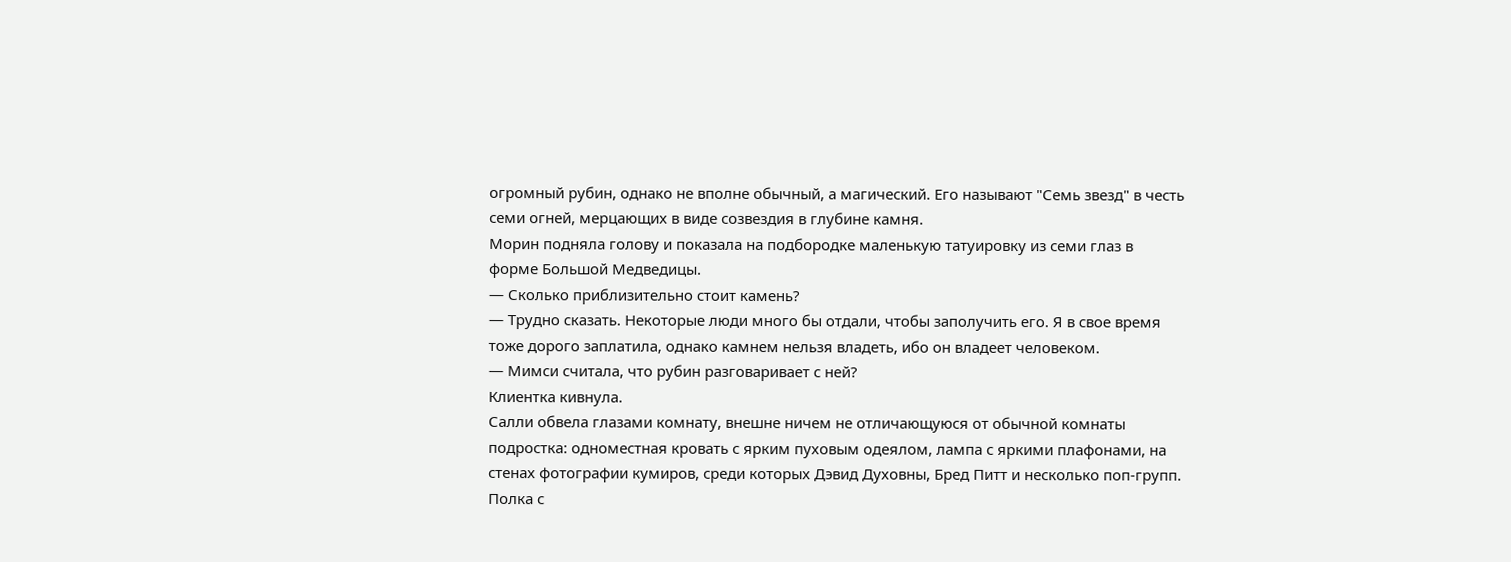огромный рубин, однако не вполне обычный, а магический. Его называют "Семь звезд" в честь семи огней, мерцающих в виде созвездия в глубине камня.
Морин подняла голову и показала на подбородке маленькую татуировку из семи глаз в форме Большой Медведицы.
— Сколько приблизительно стоит камень?
— Трудно сказать. Некоторые люди много бы отдали, чтобы заполучить его. Я в свое время тоже дорого заплатила, однако камнем нельзя владеть, ибо он владеет человеком.
— Мимси считала, что рубин разговаривает с ней?
Клиентка кивнула.
Салли обвела глазами комнату, внешне ничем не отличающуюся от обычной комнаты подростка: одноместная кровать с ярким пуховым одеялом, лампа с яркими плафонами, на стенах фотографии кумиров, среди которых Дэвид Духовны, Бред Питт и несколько поп-групп. Полка с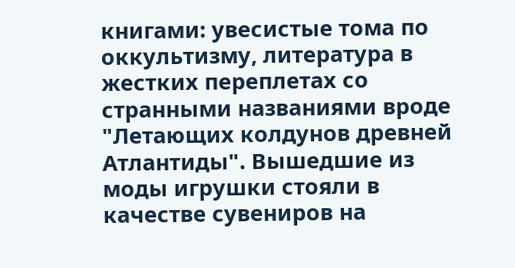книгами: увесистые тома по оккультизму, литература в жестких переплетах со странными названиями вроде "Летающих колдунов древней Атлантиды". Вышедшие из моды игрушки стояли в качестве сувениров на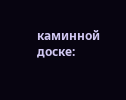каминной доске: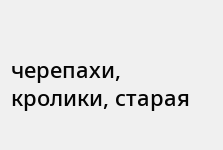черепахи, кролики, старая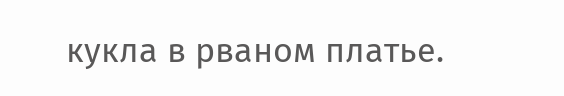кукла в рваном платье.